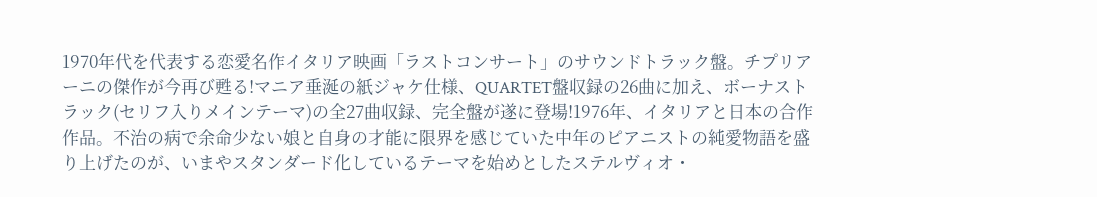1970年代を代表する恋愛名作イタリア映画「ラストコンサート」のサウンドトラック盤。チプリアーニの傑作が今再び甦る!マニア垂涎の紙ジャケ仕様、QUARTET盤収録の26曲に加え、ボーナストラック(セリフ入りメインテーマ)の全27曲収録、完全盤が遂に登場!1976年、イタリアと日本の合作作品。不治の病で余命少ない娘と自身の才能に限界を感じていた中年のピアニストの純愛物語を盛り上げたのが、いまやスタンダード化しているテーマを始めとしたステルヴィオ・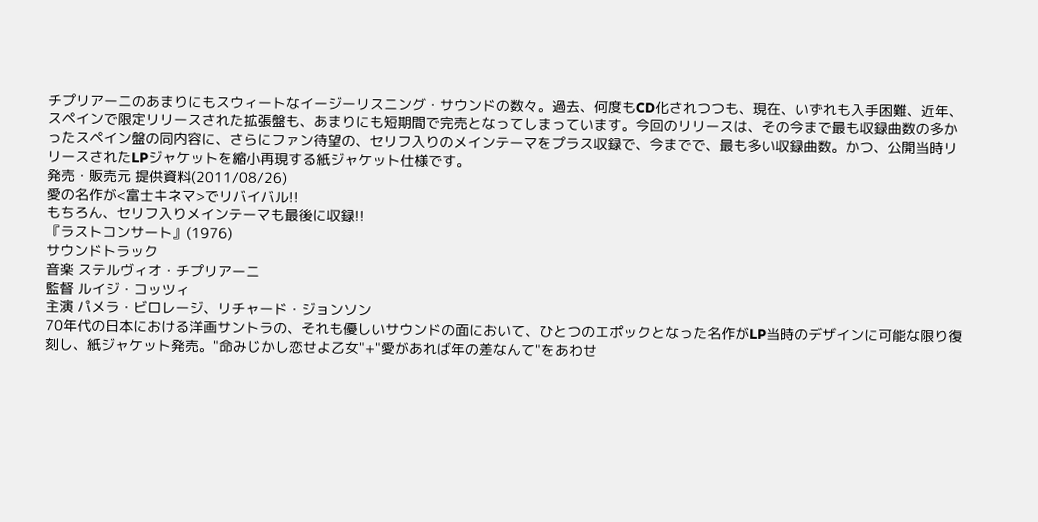チプリアーニのあまりにもスウィートなイージーリスニング・サウンドの数々。過去、何度もCD化されつつも、現在、いずれも入手困難、近年、スペインで限定リリースされた拡張盤も、あまりにも短期間で完売となってしまっています。今回のリリースは、その今まで最も収録曲数の多かったスペイン盤の同内容に、さらにファン待望の、セリフ入りのメインテーマをプラス収録で、今までで、最も多い収録曲数。かつ、公開当時リリースされたLPジャケットを縮小再現する紙ジャケット仕様です。
発売・販売元 提供資料(2011/08/26)
愛の名作が<富士キネマ>でリバイバル!!
もちろん、セリフ入りメインテーマも最後に収録!!
『ラストコンサート』(1976)
サウンドトラック
音楽 ステルヴィオ・チプリアーニ
監督 ルイジ・コッツィ
主演 パメラ・ビロレージ、リチャード・ジョンソン
70年代の日本における洋画サントラの、それも優しいサウンドの面において、ひとつのエポックとなった名作がLP当時のデザインに可能な限り復刻し、紙ジャケット発売。"命みじかし恋せよ乙女"+"愛があれば年の差なんて"をあわせ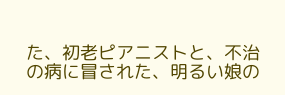た、初老ピアニストと、不治の病に冒された、明るい娘の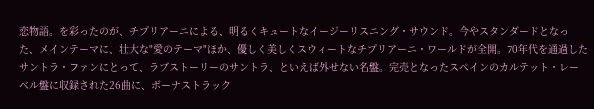恋物語。を彩ったのが、チプリアーニによる、明るくキュートなイージーリスニング・サウンド。今やスタンダードとなった、メインテーマに、壮大な"愛のテーマ"ほか、優しく美しくスウィートなチプリアーニ・ワールドが全開。70年代を通過したサントラ・ファンにとって、ラブストーリーのサントラ、といえば外せない名盤。完売となったスペインのカルテット・レーベル盤に収録された26曲に、ボーナストラック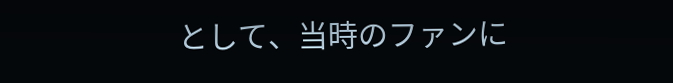として、当時のファンに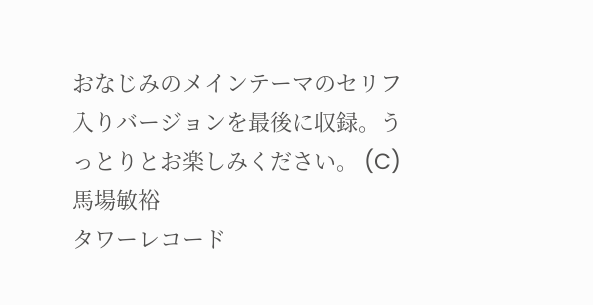おなじみのメインテーマのセリフ入りバージョンを最後に収録。うっとりとお楽しみください。 (C)馬場敏裕
タワーレコード